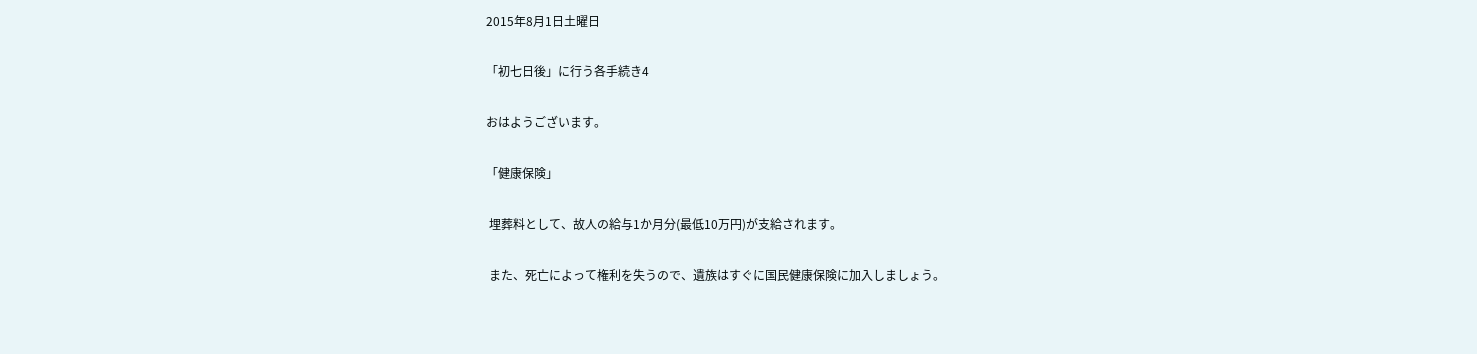2015年8月1日土曜日

「初七日後」に行う各手続き4

おはようございます。

「健康保険」

 埋葬料として、故人の給与1か月分(最低10万円)が支給されます。

 また、死亡によって権利を失うので、遺族はすぐに国民健康保険に加入しましょう。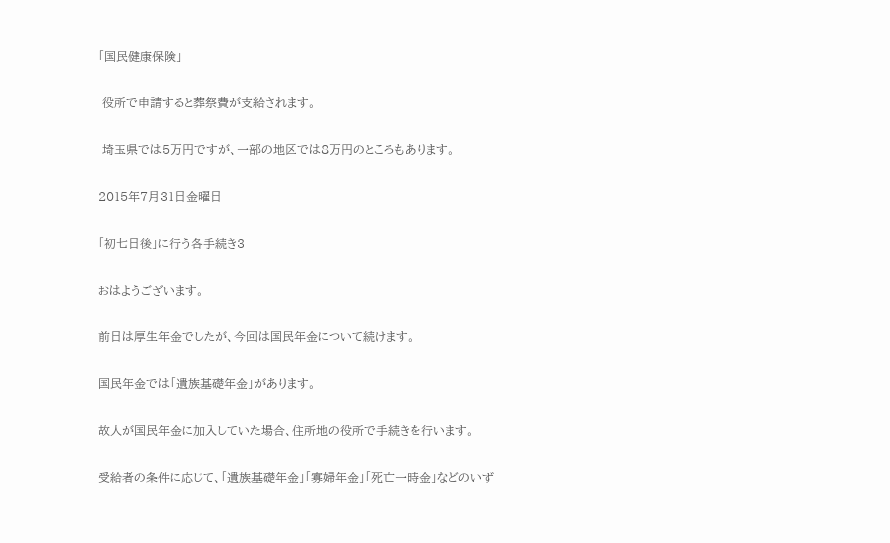「国民健康保険」

 役所で申請すると葬祭費が支給されます。

 埼玉県では5万円ですが、一部の地区では8万円のところもあります。

2015年7月31日金曜日

「初七日後」に行う各手続き3

おはようございます。

前日は厚生年金でしたが、今回は国民年金について続けます。

国民年金では「遺族基礎年金」があります。

故人が国民年金に加入していた場合、住所地の役所で手続きを行います。

受給者の条件に応じて、「遺族基礎年金」「寡婦年金」「死亡一時金」などのいず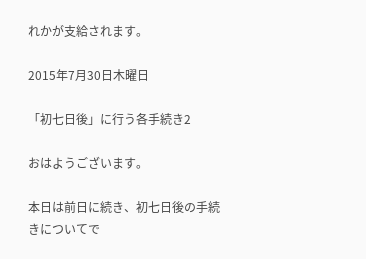れかが支給されます。

2015年7月30日木曜日

「初七日後」に行う各手続き2

おはようございます。

本日は前日に続き、初七日後の手続きについてで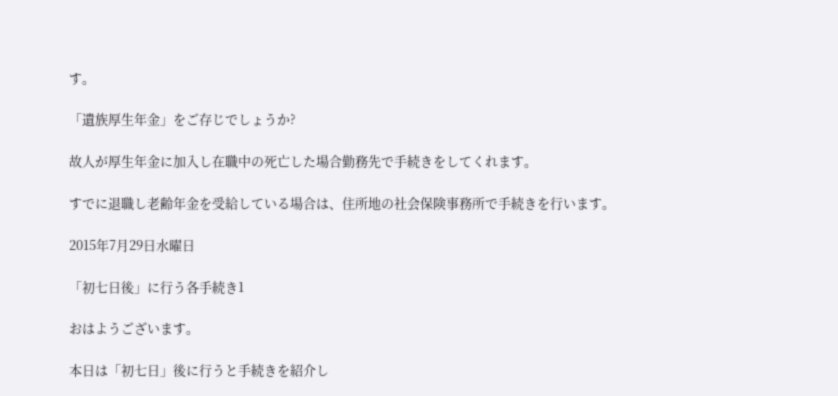す。

「遺族厚生年金」をご存じでしょうか?

故人が厚生年金に加入し在職中の死亡した場合勤務先で手続きをしてくれます。

すでに退職し老齢年金を受給している場合は、住所地の社会保険事務所で手続きを行います。

2015年7月29日水曜日

「初七日後」に行う各手続き1

おはようございます。

本日は「初七日」後に行うと手続きを紹介し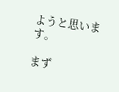ようと思います。

まず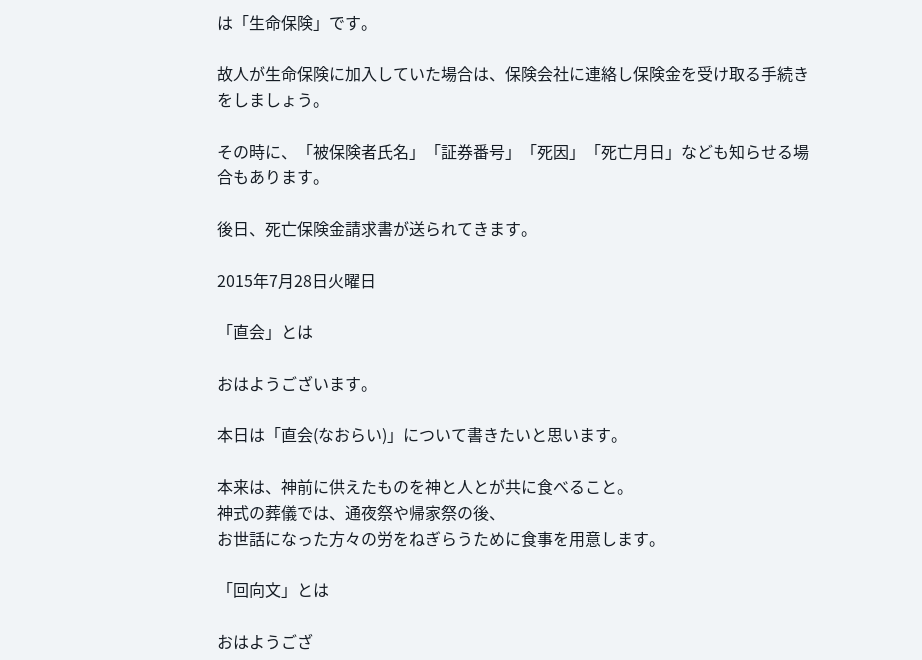は「生命保険」です。

故人が生命保険に加入していた場合は、保険会社に連絡し保険金を受け取る手続きをしましょう。

その時に、「被保険者氏名」「証券番号」「死因」「死亡月日」なども知らせる場合もあります。

後日、死亡保険金請求書が送られてきます。

2015年7月28日火曜日

「直会」とは

おはようございます。

本日は「直会(なおらい)」について書きたいと思います。

本来は、神前に供えたものを神と人とが共に食べること。
神式の葬儀では、通夜祭や帰家祭の後、
お世話になった方々の労をねぎらうために食事を用意します。

「回向文」とは

おはようござ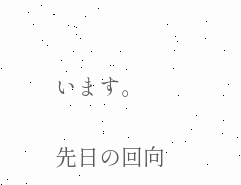います。

先日の回向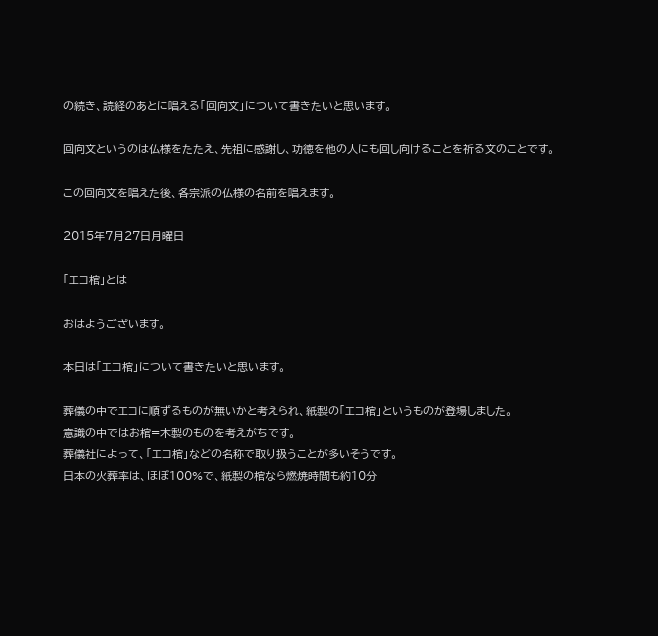の続き、読経のあとに唱える「回向文」について書きたいと思います。

回向文というのは仏様をたたえ、先祖に感謝し、功徳を他の人にも回し向けることを祈る文のことです。

この回向文を唱えた後、各宗派の仏様の名前を唱えます。

2015年7月27日月曜日

「エコ棺」とは

おはようございます。

本日は「エコ棺」について書きたいと思います。

葬儀の中でエコに順ずるものが無いかと考えられ、紙製の「エコ棺」というものが登場しました。
意識の中ではお棺=木製のものを考えがちです。
葬儀社によって、「エコ棺」などの名称で取り扱うことが多いそうです。
日本の火葬率は、ほぼ100%で、紙製の棺なら燃焼時間も約10分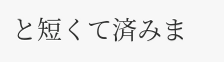と短くて済みま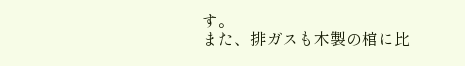す。
また、排ガスも木製の棺に比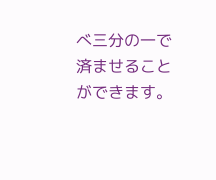べ三分の一で済ませることができます。